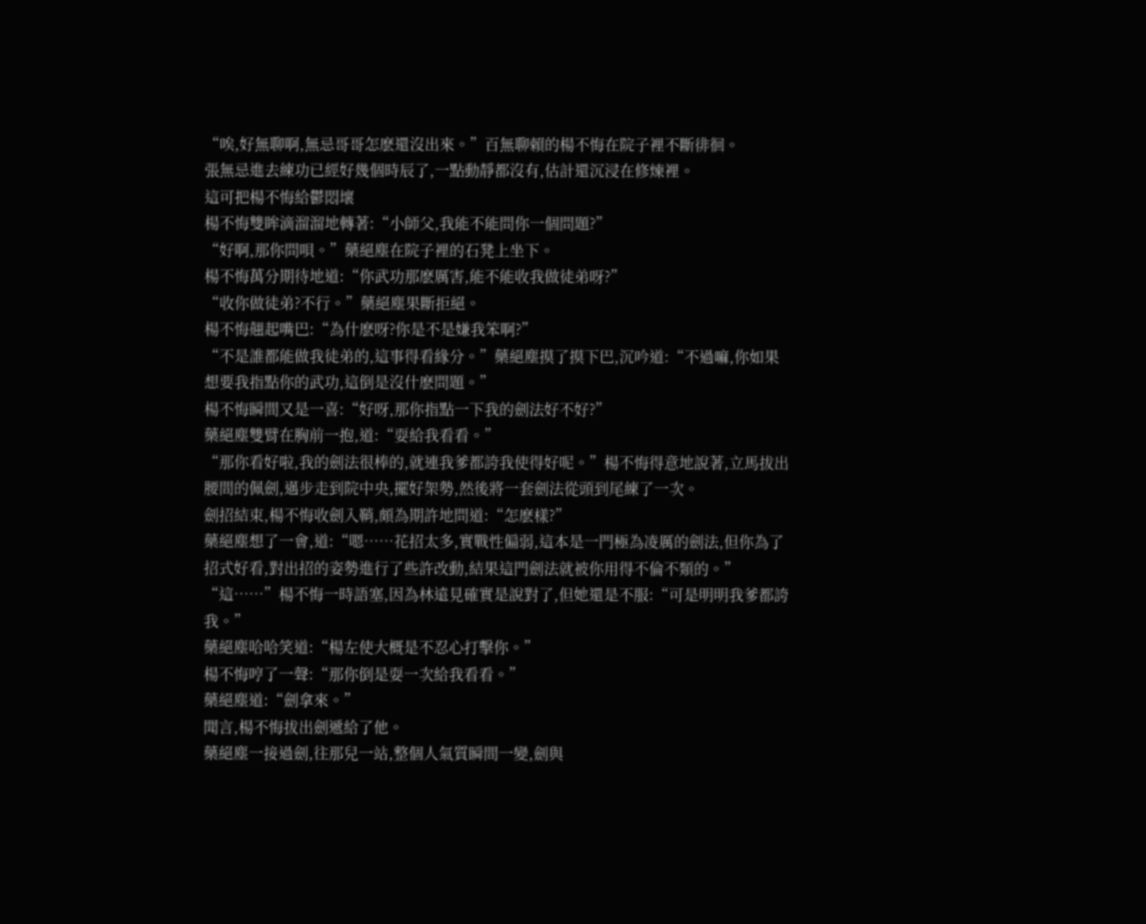“唉,好無聊啊,無忌哥哥怎麽還沒出來。”百無聊賴的楊不悔在院子裡不斷徘徊。
張無忌進去練功已經好幾個時辰了,一點動靜都沒有,估計還沉浸在修煉裡。
這可把楊不悔給鬱悶壞
楊不悔雙眸滴溜溜地轉著:“小師父,我能不能問你一個問題?”
“好啊,那你問唄。”藥絕塵在院子裡的石凳上坐下。
楊不悔萬分期待地道:“你武功那麽厲害,能不能收我做徒弟呀?”
“收你做徒弟?不行。”藥絕塵果斷拒絕。
楊不悔翹起嘴巴:“為什麽呀?你是不是嫌我笨啊?”
“不是誰都能做我徒弟的,這事得看緣分。”藥絕塵摸了摸下巴,沉吟道:“不過嘛,你如果想要我指點你的武功,這倒是沒什麽問題。”
楊不悔瞬間又是一喜:“好呀,那你指點一下我的劍法好不好?”
藥絕塵雙臂在胸前一抱,道:“耍給我看看。”
“那你看好啦,我的劍法很棒的,就連我爹都誇我使得好呢。”楊不悔得意地說著,立馬拔出腰間的佩劍,邁步走到院中央,擺好架勢,然後將一套劍法從頭到尾練了一次。
劍招結束,楊不悔收劍入鞘,頗為期許地問道:“怎麽樣?”
藥絕塵想了一會,道:“嗯……花招太多,實戰性偏弱,這本是一門極為凌厲的劍法,但你為了招式好看,對出招的姿勢進行了些許改動,結果這門劍法就被你用得不倫不類的。”
“這……”楊不悔一時語塞,因為林遠見確實是說對了,但她還是不服:“可是明明我爹都誇我。”
藥絕塵哈哈笑道:“楊左使大概是不忍心打擊你。”
楊不悔哼了一聲:“那你倒是耍一次給我看看。”
藥絕塵道:“劍拿來。”
聞言,楊不悔拔出劍遞給了他。
藥絕塵一接過劍,往那兒一站,整個人氣質瞬間一變,劍與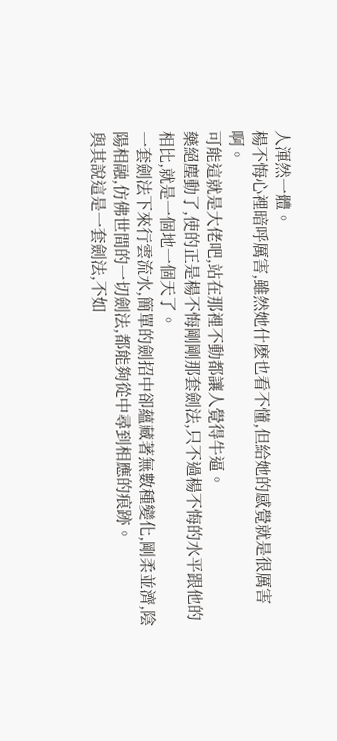人渾然一體。
楊不悔心裡暗呼厲害,雖然她什麽也看不懂,但給她的感覺就是很厲害啊。
可能這就是大佬吧,站在那裡不動都讓人覺得牛逼。
藥絕塵動了,使的正是楊不悔剛剛那套劍法,只不過楊不悔的水平跟他的相比,就是一個地一個天了。
一套劍法下來行雲流水,簡單的劍招中卻蘊藏著無數種變化,剛柔並濟,陰陽相融,仿佛世間的一切劍法,都能夠從中尋到相應的痕跡。
與其說這是一套劍法,不如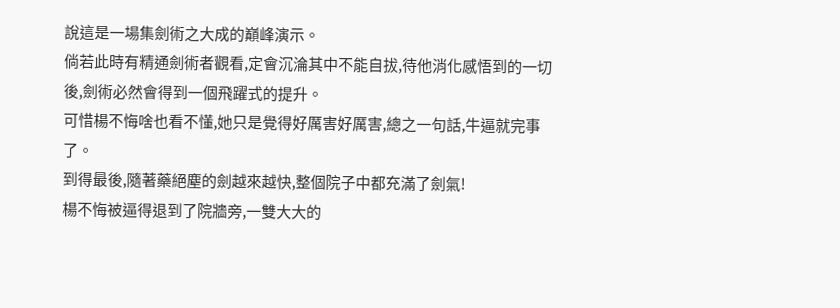說這是一場集劍術之大成的巔峰演示。
倘若此時有精通劍術者觀看,定會沉淪其中不能自拔,待他消化感悟到的一切後,劍術必然會得到一個飛躍式的提升。
可惜楊不悔啥也看不懂,她只是覺得好厲害好厲害,總之一句話,牛逼就完事了。
到得最後,隨著藥絕塵的劍越來越快,整個院子中都充滿了劍氣!
楊不悔被逼得退到了院牆旁,一雙大大的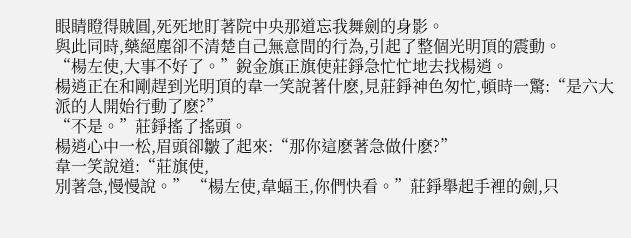眼睛瞪得賊圓,死死地盯著院中央那道忘我舞劍的身影。
與此同時,藥絕塵卻不清楚自己無意間的行為,引起了整個光明頂的震動。
“楊左使,大事不好了。”銳金旗正旗使莊錚急忙忙地去找楊逍。
楊逍正在和剛趕到光明頂的韋一笑說著什麽,見莊錚神色匆忙,頓時一驚:“是六大派的人開始行動了麽?”
“不是。”莊錚搖了搖頭。
楊逍心中一松,眉頭卻皺了起來:“那你這麽著急做什麽?”
韋一笑說道:“莊旗使,
別著急,慢慢說。” “楊左使,韋蝠王,你們快看。”莊錚舉起手裡的劍,只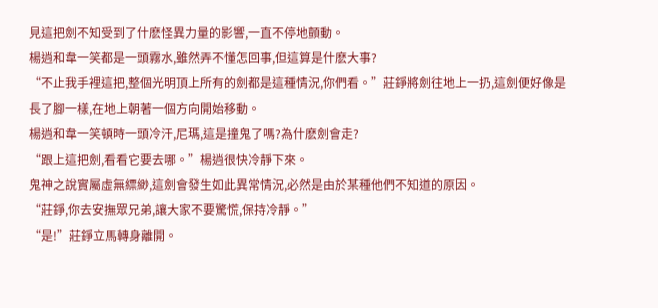見這把劍不知受到了什麽怪異力量的影響,一直不停地顫動。
楊逍和韋一笑都是一頭霧水,雖然弄不懂怎回事,但這算是什麽大事?
“不止我手裡這把,整個光明頂上所有的劍都是這種情況,你們看。”莊錚將劍往地上一扔,這劍便好像是長了腳一樣,在地上朝著一個方向開始移動。
楊逍和韋一笑頓時一頭冷汗,尼瑪,這是撞鬼了嗎?為什麽劍會走?
“跟上這把劍,看看它要去哪。”楊逍很快冷靜下來。
鬼神之說實屬虛無縹緲,這劍會發生如此異常情況,必然是由於某種他們不知道的原因。
“莊錚,你去安撫眾兄弟,讓大家不要驚慌,保持冷靜。”
“是!”莊錚立馬轉身離開。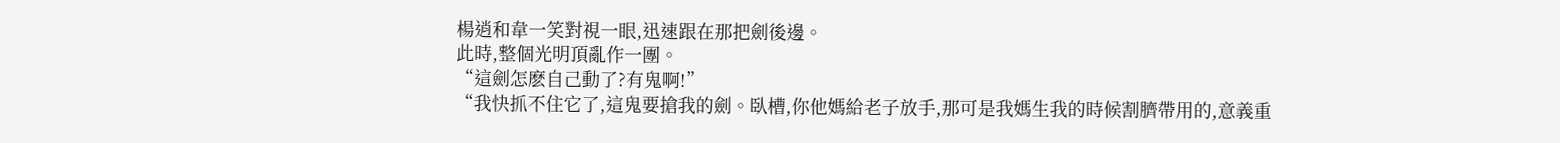楊逍和韋一笑對視一眼,迅速跟在那把劍後邊。
此時,整個光明頂亂作一團。
“這劍怎麽自己動了?有鬼啊!”
“我快抓不住它了,這鬼要搶我的劍。臥槽,你他媽給老子放手,那可是我媽生我的時候割臍帶用的,意義重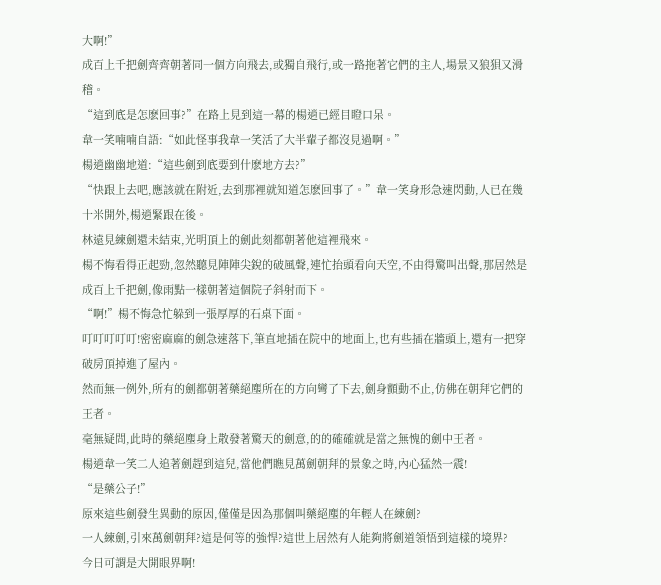大啊!”
成百上千把劍齊齊朝著同一個方向飛去,或獨自飛行,或一路拖著它們的主人,場景又狼狽又滑稽。
“這到底是怎麽回事?”在路上見到這一幕的楊逍已經目瞪口呆。
韋一笑喃喃自語:“如此怪事我韋一笑活了大半輩子都沒見過啊。”
楊逍幽幽地道:“這些劍到底要到什麽地方去?”
“快跟上去吧,應該就在附近,去到那裡就知道怎麽回事了。”韋一笑身形急速閃動,人已在幾十米開外,楊逍緊跟在後。
林遠見練劍還未結束,光明頂上的劍此刻都朝著他這裡飛來。
楊不悔看得正起勁,忽然聽見陣陣尖銳的破風聲,連忙抬頭看向天空,不由得驚叫出聲,那居然是成百上千把劍,像雨點一樣朝著這個院子斜射而下。
“啊!”楊不悔急忙躲到一張厚厚的石桌下面。
叮叮叮叮叮!密密麻麻的劍急速落下,筆直地插在院中的地面上,也有些插在牆頭上,還有一把穿破房頂掉進了屋內。
然而無一例外,所有的劍都朝著藥絕塵所在的方向彎了下去,劍身顫動不止,仿佛在朝拜它們的王者。
毫無疑問,此時的藥絕塵身上散發著驚天的劍意,的的確確就是當之無愧的劍中王者。
楊逍韋一笑二人追著劍趕到這兒,當他們瞧見萬劍朝拜的景象之時,內心猛然一震!
“是藥公子!”
原來這些劍發生異動的原因,僅僅是因為那個叫藥絕塵的年輕人在練劍?
一人練劍,引來萬劍朝拜?這是何等的強悍?這世上居然有人能夠將劍道領悟到這樣的境界?
今日可謂是大開眼界啊!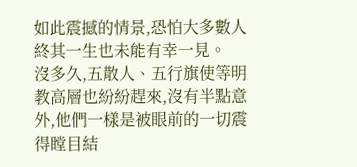如此震撼的情景,恐怕大多數人終其一生也未能有幸一見。
沒多久,五散人、五行旗使等明教高層也紛紛趕來,沒有半點意外,他們一樣是被眼前的一切震得瞠目結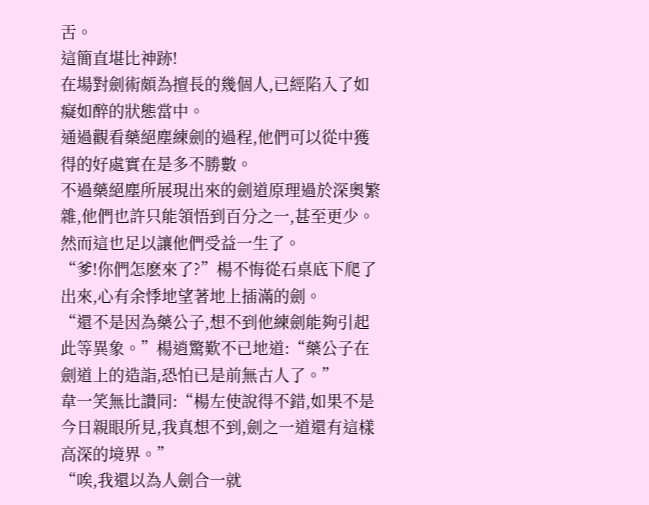舌。
這簡直堪比神跡!
在場對劍術頗為擅長的幾個人,已經陷入了如癡如醉的狀態當中。
通過觀看藥絕塵練劍的過程,他們可以從中獲得的好處實在是多不勝數。
不過藥絕塵所展現出來的劍道原理過於深奧繁雜,他們也許只能領悟到百分之一,甚至更少。
然而這也足以讓他們受益一生了。
“爹!你們怎麽來了?”楊不悔從石桌底下爬了出來,心有余悸地望著地上插滿的劍。
“還不是因為藥公子,想不到他練劍能夠引起此等異象。”楊逍驚歎不已地道:“藥公子在劍道上的造詣,恐怕已是前無古人了。”
韋一笑無比讚同:“楊左使說得不錯,如果不是今日親眼所見,我真想不到,劍之一道還有這樣高深的境界。”
“唉,我還以為人劍合一就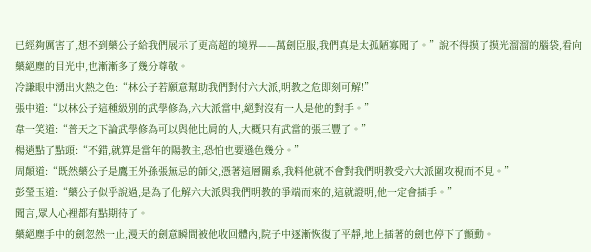已經夠厲害了,想不到藥公子給我們展示了更高超的境界——萬劍臣服,我們真是太孤陋寡聞了。”說不得摸了摸光溜溜的腦袋,看向藥絕塵的目光中,也漸漸多了幾分尊敬。
冷謙眼中湧出火熱之色:“林公子若願意幫助我們對付六大派,明教之危即刻可解!”
張中道:“以林公子這種級別的武學修為,六大派當中,絕對沒有一人是他的對手。”
韋一笑道:“普天之下論武學修為可以與他比肩的人,大概只有武當的張三豐了。”
楊逍點了點頭:“不錯,就算是當年的陽教主,恐怕也要遜色幾分。”
周顛道:“既然藥公子是鷹王外孫張無忌的師父,憑著這層關系,我料他就不會對我們明教受六大派圍攻視而不見。”
彭瑩玉道:“藥公子似乎說過,是為了化解六大派與我們明教的爭端而來的,這就證明,他一定會插手。”
聞言,眾人心裡都有點期待了。
藥絕塵手中的劍忽然一止,漫天的劍意瞬間被他收回體內,院子中逐漸恢復了平靜,地上插著的劍也停下了顫動。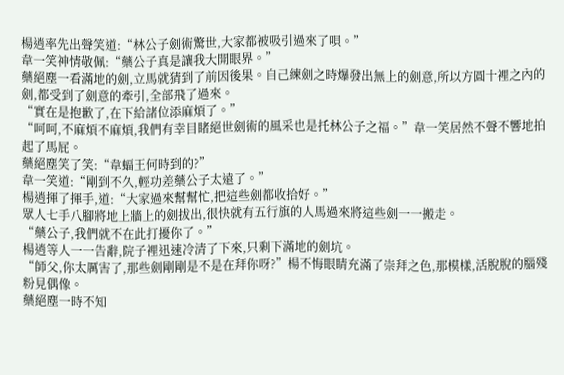楊逍率先出聲笑道:“林公子劍術驚世,大家都被吸引過來了唄。”
韋一笑神情敬佩:“藥公子真是讓我大開眼界。”
藥絕塵一看滿地的劍,立馬就猜到了前因後果。自己練劍之時爆發出無上的劍意,所以方圓十裡之內的劍,都受到了劍意的牽引,全部飛了過來。
“實在是抱歉了,在下給諸位添麻煩了。”
“呵呵,不麻煩不麻煩,我們有幸目睹絕世劍術的風采也是托林公子之福。”韋一笑居然不聲不響地拍起了馬屁。
藥絕塵笑了笑:“韋蝠王何時到的?”
韋一笑道:“剛到不久,輕功差藥公子太遠了。”
楊逍揮了揮手,道:“大家過來幫幫忙,把這些劍都收拾好。”
眾人七手八腳將地上牆上的劍拔出,很快就有五行旗的人馬過來將這些劍一一搬走。
“藥公子,我們就不在此打擾你了。”
楊逍等人一一告辭,院子裡迅速冷清了下來,只剩下滿地的劍坑。
“師父,你太厲害了,那些劍剛剛是不是在拜你呀?”楊不悔眼睛充滿了崇拜之色,那模樣,活脫脫的腦殘粉見偶像。
藥絕塵一時不知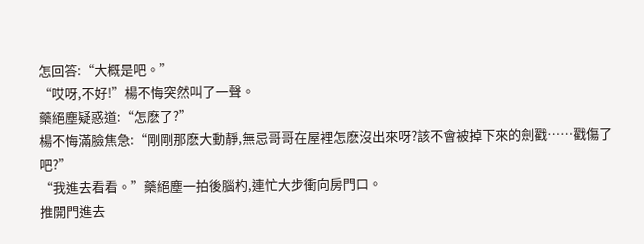怎回答:“大概是吧。”
“哎呀,不好!”楊不悔突然叫了一聲。
藥絕塵疑惑道:“怎麽了?”
楊不悔滿臉焦急:“剛剛那麽大動靜,無忌哥哥在屋裡怎麽沒出來呀?該不會被掉下來的劍戳……戳傷了吧?”
“我進去看看。”藥絕塵一拍後腦杓,連忙大步衝向房門口。
推開門進去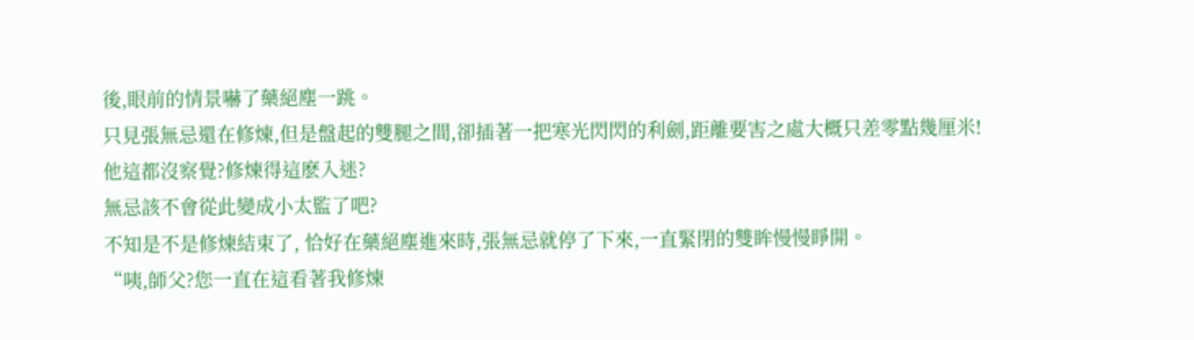後,眼前的情景嚇了藥絕塵一跳。
只見張無忌還在修煉,但是盤起的雙腿之間,卻插著一把寒光閃閃的利劍,距離要害之處大概只差零點幾厘米!
他這都沒察覺?修煉得這麽入迷?
無忌該不會從此變成小太監了吧?
不知是不是修煉結束了, 恰好在藥絕塵進來時,張無忌就停了下來,一直緊閉的雙眸慢慢睜開。
“咦,師父?您一直在這看著我修煉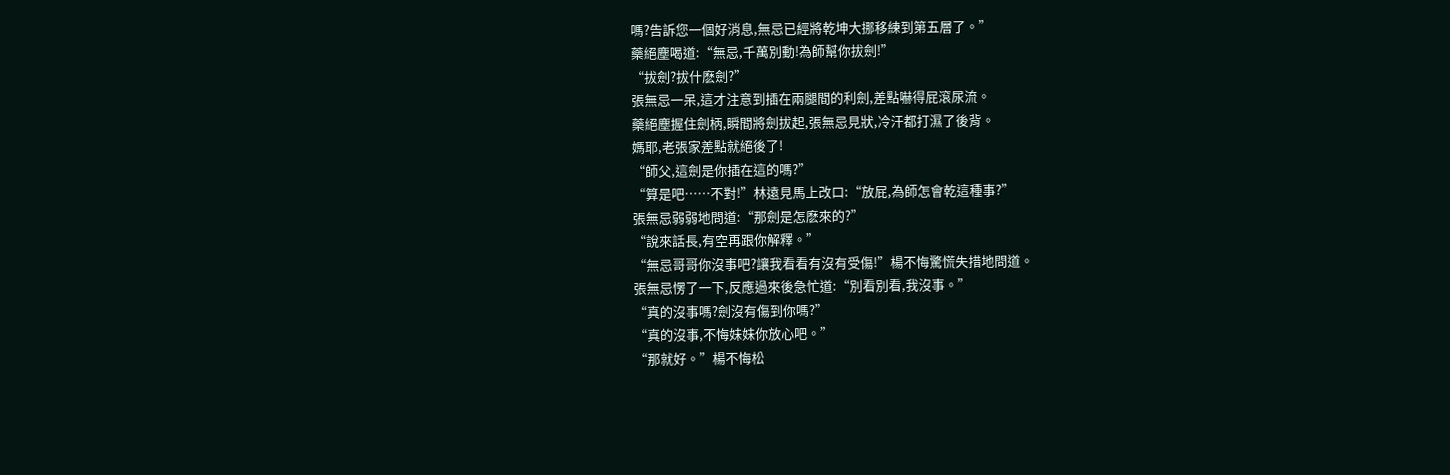嗎?告訴您一個好消息,無忌已經將乾坤大挪移練到第五層了。”
藥絕塵喝道:“無忌,千萬別動!為師幫你拔劍!”
“拔劍?拔什麽劍?”
張無忌一呆,這才注意到插在兩腿間的利劍,差點嚇得屁滾尿流。
藥絕塵握住劍柄,瞬間將劍拔起,張無忌見狀,冷汗都打濕了後背。
媽耶,老張家差點就絕後了!
“師父,這劍是你插在這的嗎?”
“算是吧……不對!”林遠見馬上改口:“放屁,為師怎會乾這種事?”
張無忌弱弱地問道:“那劍是怎麽來的?”
“說來話長,有空再跟你解釋。”
“無忌哥哥你沒事吧?讓我看看有沒有受傷!”楊不悔驚慌失措地問道。
張無忌愣了一下,反應過來後急忙道:“別看別看,我沒事。”
“真的沒事嗎?劍沒有傷到你嗎?”
“真的沒事,不悔妹妹你放心吧。”
“那就好。”楊不悔松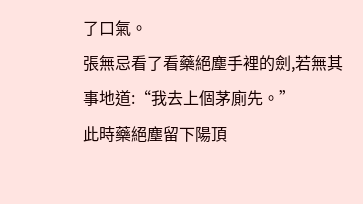了口氣。
張無忌看了看藥絕塵手裡的劍,若無其事地道:“我去上個茅廁先。”
此時藥絕塵留下陽頂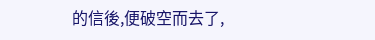的信後,便破空而去了,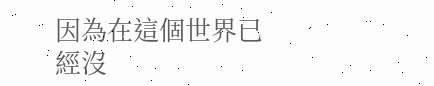因為在這個世界已經沒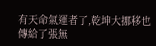有天命氣運者了,乾坤大挪移也傳給了張無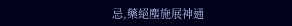忌,藥絕塵施展神通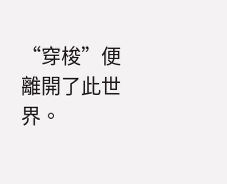“穿梭”便離開了此世界。